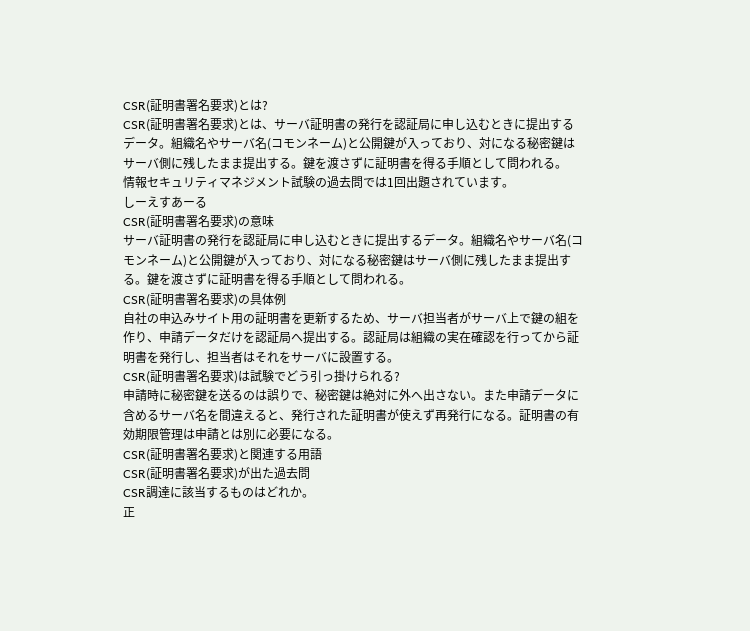CSR(証明書署名要求)とは?
CSR(証明書署名要求)とは、サーバ証明書の発行を認証局に申し込むときに提出するデータ。組織名やサーバ名(コモンネーム)と公開鍵が入っており、対になる秘密鍵はサーバ側に残したまま提出する。鍵を渡さずに証明書を得る手順として問われる。
情報セキュリティマネジメント試験の過去問では1回出題されています。
しーえすあーる
CSR(証明書署名要求)の意味
サーバ証明書の発行を認証局に申し込むときに提出するデータ。組織名やサーバ名(コモンネーム)と公開鍵が入っており、対になる秘密鍵はサーバ側に残したまま提出する。鍵を渡さずに証明書を得る手順として問われる。
CSR(証明書署名要求)の具体例
自社の申込みサイト用の証明書を更新するため、サーバ担当者がサーバ上で鍵の組を作り、申請データだけを認証局へ提出する。認証局は組織の実在確認を行ってから証明書を発行し、担当者はそれをサーバに設置する。
CSR(証明書署名要求)は試験でどう引っ掛けられる?
申請時に秘密鍵を送るのは誤りで、秘密鍵は絶対に外へ出さない。また申請データに含めるサーバ名を間違えると、発行された証明書が使えず再発行になる。証明書の有効期限管理は申請とは別に必要になる。
CSR(証明書署名要求)と関連する用語
CSR(証明書署名要求)が出た過去問
CSR調達に該当するものはどれか。
正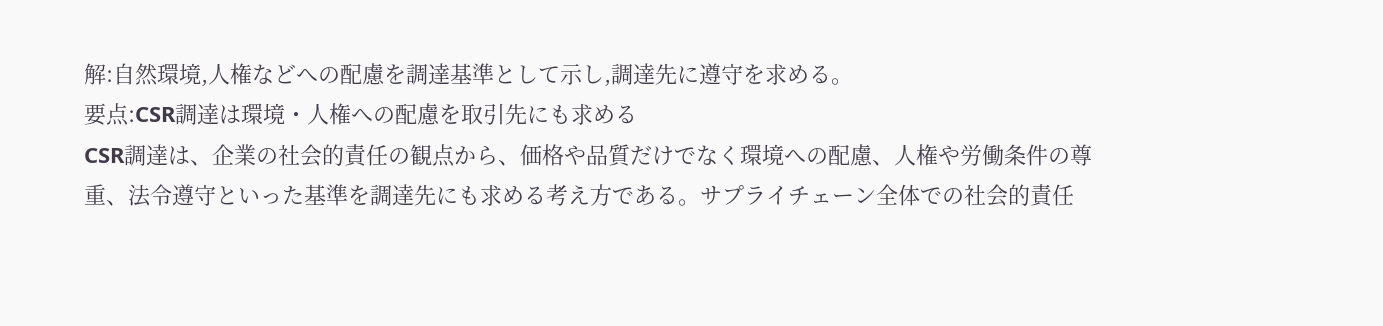解:自然環境,人権などへの配慮を調達基準として示し,調達先に遵守を求める。
要点:CSR調達は環境・人権への配慮を取引先にも求める
CSR調達は、企業の社会的責任の観点から、価格や品質だけでなく環境への配慮、人権や労働条件の尊重、法令遵守といった基準を調達先にも求める考え方である。サプライチェーン全体での社会的責任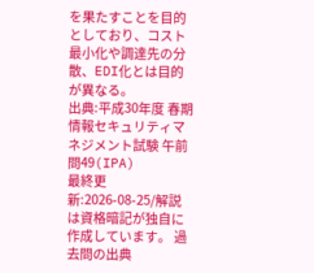を果たすことを目的としており、コスト最小化や調達先の分散、EDI化とは目的が異なる。
出典:平成30年度 春期 情報セキュリティマネジメント試験 午前 問49(IPA)
最終更新:2026-08-25/解説は資格暗記が独自に作成しています。 過去問の出典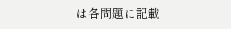は各問題に記載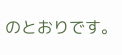のとおりです。